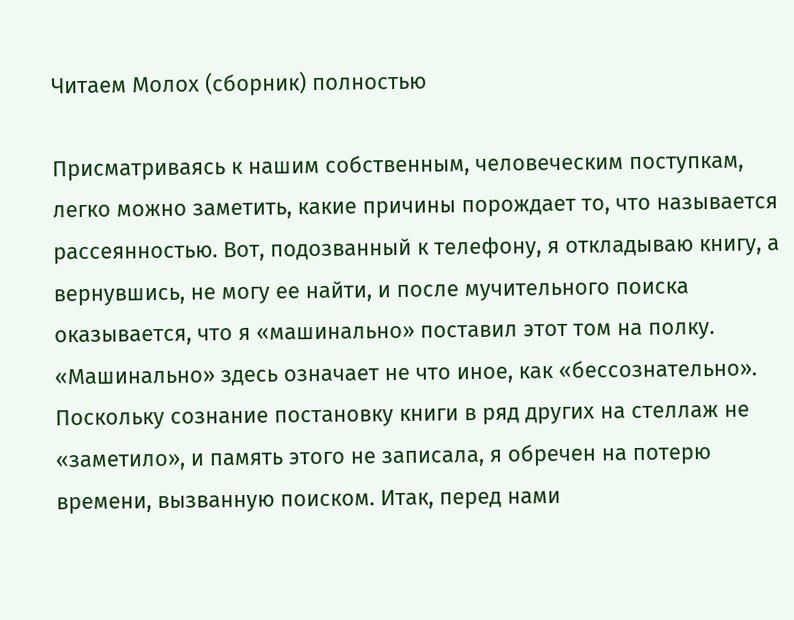Читаем Молох (сборник) полностью

Присматриваясь к нашим собственным, человеческим поступкам, легко можно заметить, какие причины порождает то, что называется рассеянностью. Вот, подозванный к телефону, я откладываю книгу, а вернувшись, не могу ее найти, и после мучительного поиска оказывается, что я «машинально» поставил этот том на полку. «Машинально» здесь означает не что иное, как «бессознательно». Поскольку сознание постановку книги в ряд других на стеллаж не «заметило», и память этого не записала, я обречен на потерю времени, вызванную поиском. Итак, перед нами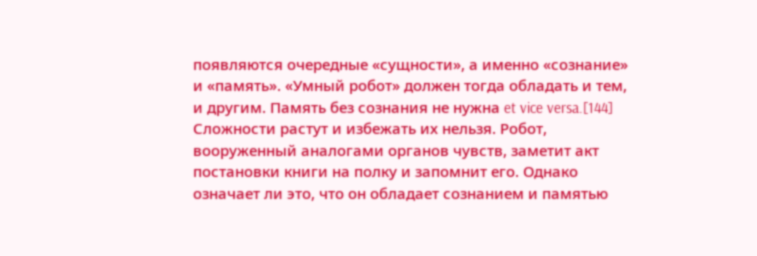появляются очередные «сущности», а именно «сознание» и «память». «Умный робот» должен тогда обладать и тем, и другим. Память без сознания не нужна et vice versa.[144] Сложности растут и избежать их нельзя. Робот, вооруженный аналогами органов чувств, заметит акт постановки книги на полку и запомнит его. Однако означает ли это, что он обладает сознанием и памятью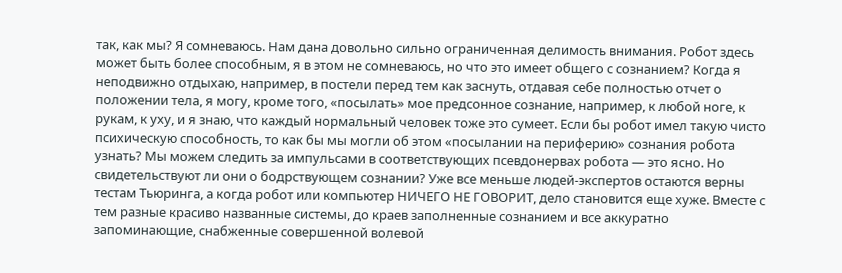так, как мы? Я сомневаюсь. Нам дана довольно сильно ограниченная делимость внимания. Робот здесь может быть более способным, я в этом не сомневаюсь, но что это имеет общего с сознанием? Когда я неподвижно отдыхаю, например, в постели перед тем как заснуть, отдавая себе полностью отчет о положении тела, я могу, кроме того, «посылать» мое предсонное сознание, например, к любой ноге, к рукам, к уху, и я знаю, что каждый нормальный человек тоже это сумеет. Если бы робот имел такую чисто психическую способность, то как бы мы могли об этом «посылании на периферию» сознания робота узнать? Мы можем следить за импульсами в соответствующих псевдонервах робота — это ясно. Но свидетельствуют ли они о бодрствующем сознании? Уже все меньше людей-экспертов остаются верны тестам Тьюринга, а когда робот или компьютер НИЧЕГО НЕ ГОВОРИТ, дело становится еще хуже. Вместе с тем разные красиво названные системы, до краев заполненные сознанием и все аккуратно запоминающие, снабженные совершенной волевой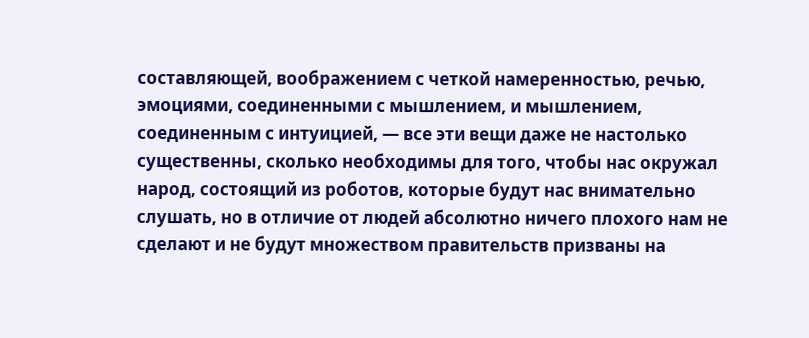составляющей, воображением с четкой намеренностью, речью, эмоциями, соединенными с мышлением, и мышлением, соединенным с интуицией, — все эти вещи даже не настолько существенны, сколько необходимы для того, чтобы нас окружал народ, состоящий из роботов, которые будут нас внимательно слушать, но в отличие от людей абсолютно ничего плохого нам не сделают и не будут множеством правительств призваны на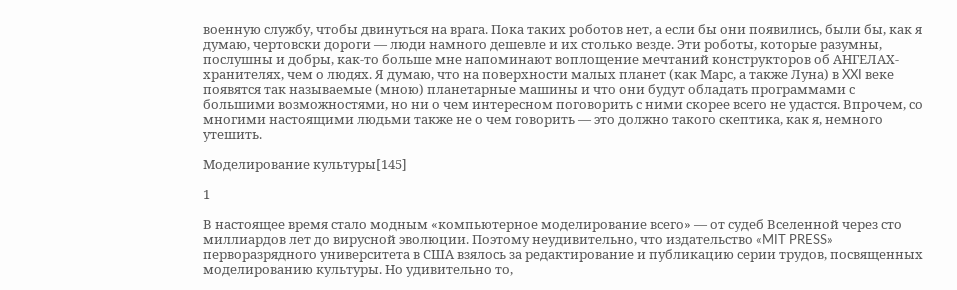военную службу, чтобы двинуться на врага. Пока таких роботов нет, а если бы они появились, были бы, как я думаю, чертовски дороги — люди намного дешевле и их столько везде. Эти роботы, которые разумны, послушны и добры, как-то больше мне напоминают воплощение мечтаний конструкторов об АНГЕЛАХ-хранителях, чем о людях. Я думаю, что на поверхности малых планет (как Марс, а также Луна) в XXI веке появятся так называемые (мною) планетарные машины и что они будут обладать программами с большими возможностями, но ни о чем интересном поговорить с ними скорее всего не удастся. Впрочем, со многими настоящими людьми также не о чем говорить — это должно такого скептика, как я, немного утешить.

Моделирование культуры[145]

1

В настоящее время стало модным «компьютерное моделирование всего» — от судеб Вселенной через сто миллиардов лет до вирусной эволюции. Поэтому неудивительно, что издательство «MIT PRESS» перворазрядного университета в США взялось за редактирование и публикацию серии трудов, посвященных моделированию культуры. Но удивительно то,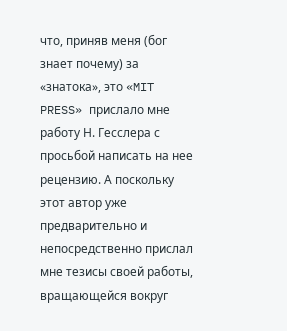что, приняв меня (бог знает почему) за «знатока», это «MIT PRESS» прислало мне работу Н. Гесслера с просьбой написать на нее рецензию. А поскольку этот автор уже предварительно и непосредственно прислал мне тезисы своей работы, вращающейся вокруг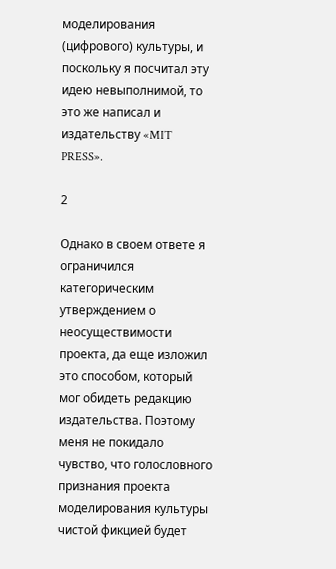моделирования (цифрового) культуры, и поскольку я посчитал эту идею невыполнимой, то это же написал и издательству «MIT PRESS».

2

Однако в своем ответе я ограничился категорическим утверждением о неосуществимости проекта, да еще изложил это способом, который мог обидеть редакцию издательства. Поэтому меня не покидало чувство, что голословного признания проекта моделирования культуры чистой фикцией будет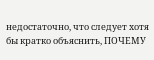недостаточно, что следует хотя бы кратко объяснить, ПОЧЕМУ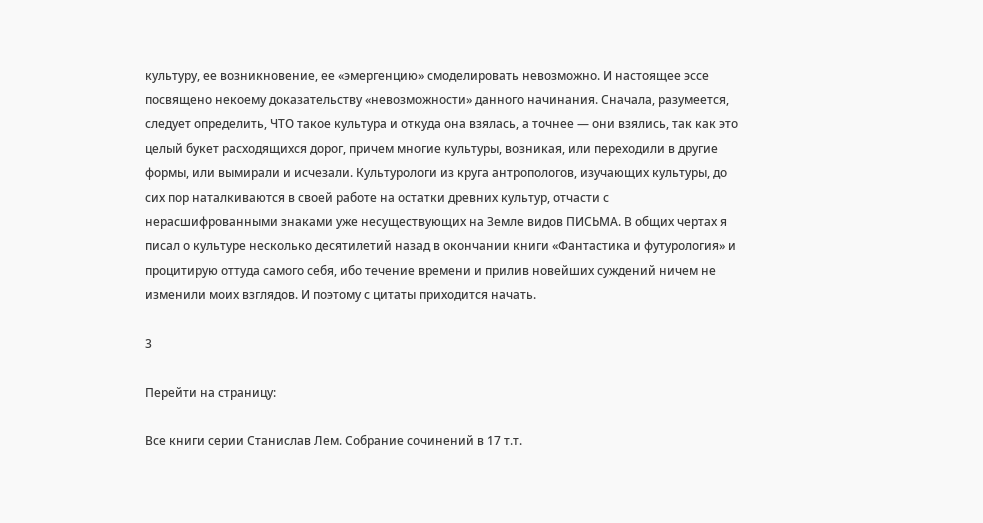культуру, ее возникновение, ее «эмергенцию» смоделировать невозможно. И настоящее эссе посвящено некоему доказательству «невозможности» данного начинания. Сначала, разумеется, следует определить, ЧТО такое культура и откуда она взялась, а точнее — они взялись, так как это целый букет расходящихся дорог, причем многие культуры, возникая, или переходили в другие формы, или вымирали и исчезали. Культурологи из круга антропологов, изучающих культуры, до сих пор наталкиваются в своей работе на остатки древних культур, отчасти с нерасшифрованными знаками уже несуществующих на Земле видов ПИСЬМА. В общих чертах я писал о культуре несколько десятилетий назад в окончании книги «Фантастика и футурология» и процитирую оттуда самого себя, ибо течение времени и прилив новейших суждений ничем не изменили моих взглядов. И поэтому с цитаты приходится начать.

3

Перейти на страницу:

Все книги серии Станислав Лем. Собрание сочинений в 17 т.т.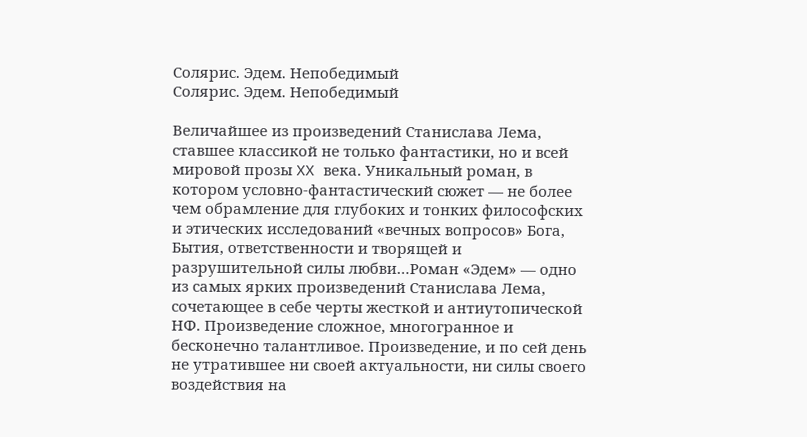Солярис. Эдем. Непобедимый
Солярис. Эдем. Непобедимый

Величайшее из произведений Станислава Лема, ставшее классикой не только фантастики, но и всей мировой прозы XX века. Уникальный роман, в котором условно-фантастический сюжет — не более чем обрамление для глубоких и тонких философских и этических исследований «вечных вопросов» Бога, Бытия, ответственности и творящей и разрушительной силы любви…Роман «Эдем» — одно из самых ярких произведений Станислава Лема, сочетающее в себе черты жесткой и антиутопической НФ. Произведение сложное, многогранное и бесконечно талантливое. Произведение, и по сей день не утратившее ни своей актуальности, ни силы своего воздействия на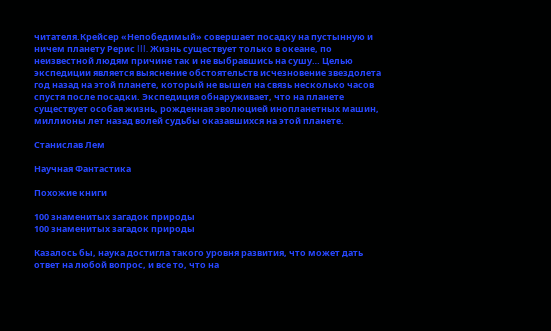читателя.Крейсер «Непобедимый» совершает посадку на пустынную и ничем планету Рерис III. Жизнь существует только в океане, по неизвестной людям причине так и не выбравшись на сушу… Целью экспедиции является выяснение обстоятельств исчезновение звездолета год назад на этой планете, который не вышел на связь несколько часов спустя после посадки. Экспедиция обнаруживает, что на планете существует особая жизнь, рожденная эволюцией инопланетных машин, миллионы лет назад волей судьбы оказавшихся на этой планете.

Станислав Лем

Научная Фантастика

Похожие книги

100 знаменитых загадок природы
100 знаменитых загадок природы

Казалось бы, наука достигла такого уровня развития, что может дать ответ на любой вопрос, и все то, что на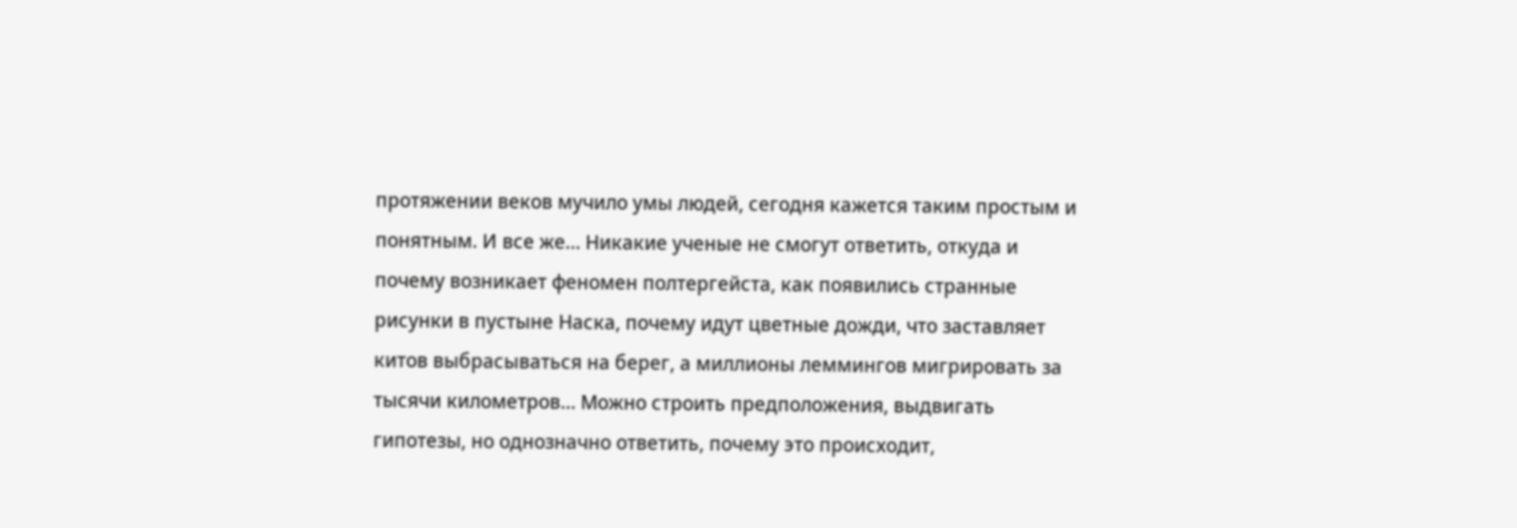протяжении веков мучило умы людей, сегодня кажется таким простым и понятным. И все же… Никакие ученые не смогут ответить, откуда и почему возникает феномен полтергейста, как появились странные рисунки в пустыне Наска, почему идут цветные дожди, что заставляет китов выбрасываться на берег, а миллионы леммингов мигрировать за тысячи километров… Можно строить предположения, выдвигать гипотезы, но однозначно ответить, почему это происходит,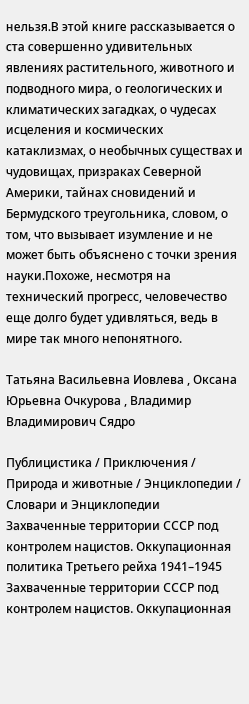нельзя.В этой книге рассказывается о ста совершенно удивительных явлениях растительного, животного и подводного мира, о геологических и климатических загадках, о чудесах исцеления и космических катаклизмах, о необычных существах и чудовищах, призраках Северной Америки, тайнах сновидений и Бермудского треугольника, словом, о том, что вызывает изумление и не может быть объяснено с точки зрения науки.Похоже, несмотря на технический прогресс, человечество еще долго будет удивляться, ведь в мире так много непонятного.

Татьяна Васильевна Иовлева , Оксана Юрьевна Очкурова , Владимир Владимирович Сядро

Публицистика / Приключения / Природа и животные / Энциклопедии / Словари и Энциклопедии
Захваченные территории СССР под контролем нацистов. Оккупационная политика Третьего рейха 1941–1945
Захваченные территории СССР под контролем нацистов. Оккупационная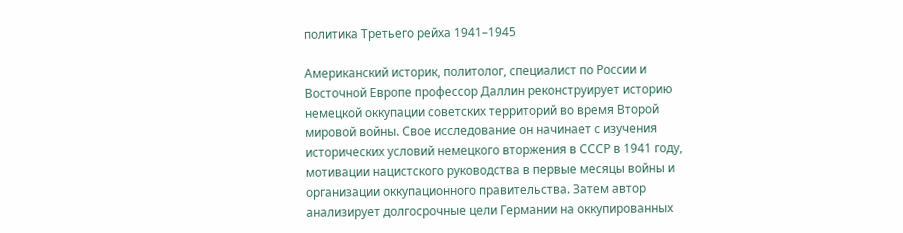политика Третьего рейха 1941–1945

Американский историк, политолог, специалист по России и Восточной Европе профессор Даллин реконструирует историю немецкой оккупации советских территорий во время Второй мировой войны. Свое исследование он начинает с изучения исторических условий немецкого вторжения в СССР в 1941 году, мотивации нацистского руководства в первые месяцы войны и организации оккупационного правительства. Затем автор анализирует долгосрочные цели Германии на оккупированных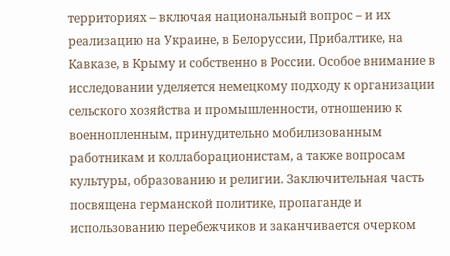территориях – включая национальный вопрос – и их реализацию на Украине, в Белоруссии, Прибалтике, на Кавказе, в Крыму и собственно в России. Особое внимание в исследовании уделяется немецкому подходу к организации сельского хозяйства и промышленности, отношению к военнопленным, принудительно мобилизованным работникам и коллаборационистам, а также вопросам культуры, образованию и религии. Заключительная часть посвящена германской политике, пропаганде и использованию перебежчиков и заканчивается очерком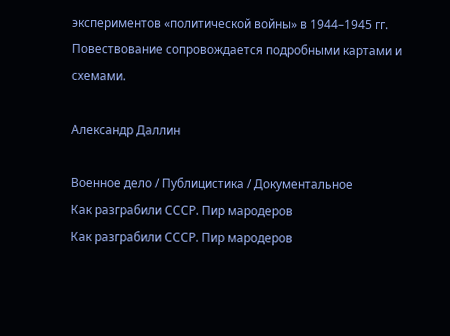экспериментов «политической войны» в 1944–1945 гг. Повествование сопровождается подробными картами и схемами.

Александр Даллин

Военное дело / Публицистика / Документальное
Как разграбили СССР. Пир мародеров
Как разграбили СССР. Пир мародеров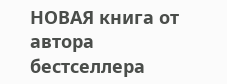НОВАЯ книга от автора бестселлера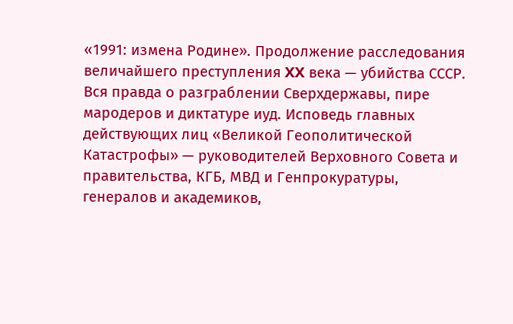«1991: измена Родине». Продолжение расследования величайшего преступления XX века — убийства СССР. Вся правда о разграблении Сверхдержавы, пире мародеров и диктатуре иуд. Исповедь главных действующих лиц «Великой Геополитической Катастрофы» — руководителей Верховного Совета и правительства, КГБ, МВД и Генпрокуратуры, генералов и академиков,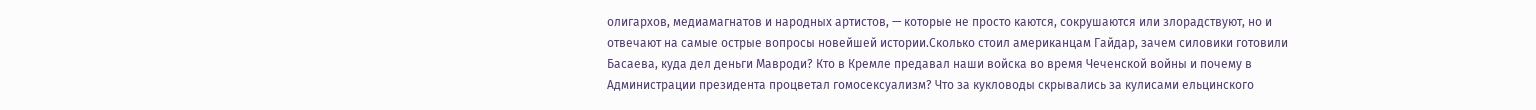олигархов, медиамагнатов и народных артистов, — которые не просто каются, сокрушаются или злорадствуют, но и отвечают на самые острые вопросы новейшей истории.Сколько стоил американцам Гайдар, зачем силовики готовили Басаева, куда дел деньги Мавроди? Кто в Кремле предавал наши войска во время Чеченской войны и почему в Администрации президента процветал гомосексуализм? Что за кукловоды скрывались за кулисами ельцинского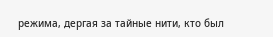режима, дергая за тайные нити, кто был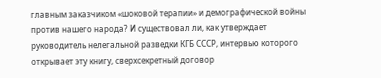главным заказчиком «шоковой терапии» и демографической войны против нашего народа? И существовал ли, как утверждает руководитель нелегальной разведки КГБ СССР, интервью которого открывает эту книгу, сверхсекретный договор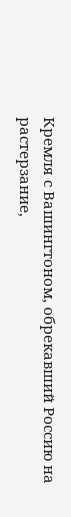Кремля с Вашингтоном, обрекавший Россию на растерзание,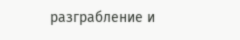разграбление и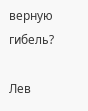верную гибель?

Лев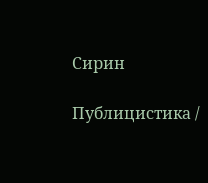Сирин

Публицистика /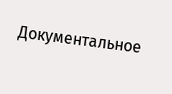Документальное